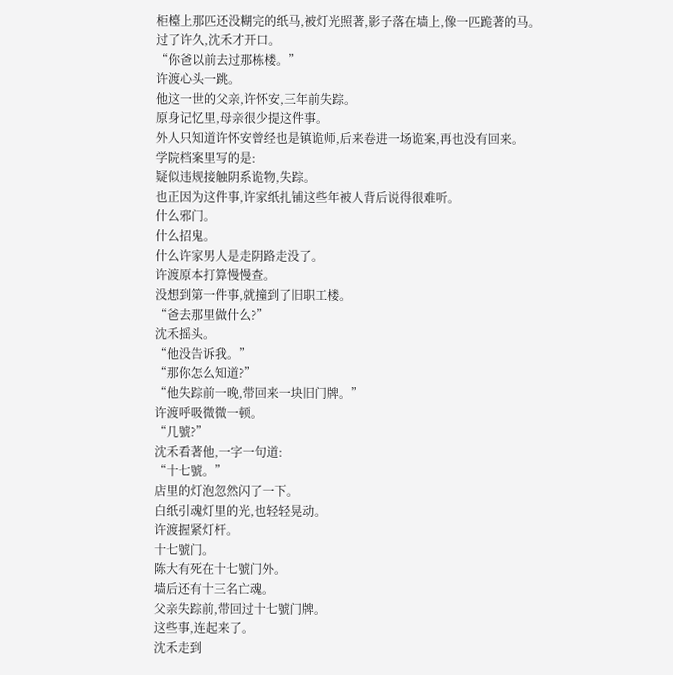柜檯上那匹还没糊完的纸马,被灯光照著,影子落在墙上,像一匹跪著的马。
过了许久,沈禾才开口。
“你爸以前去过那栋楼。”
许渡心头一跳。
他这一世的父亲,许怀安,三年前失踪。
原身记忆里,母亲很少提这件事。
外人只知道许怀安曾经也是镇诡师,后来卷进一场诡案,再也没有回来。
学院档案里写的是:
疑似违规接触阴系诡物,失踪。
也正因为这件事,许家纸扎铺这些年被人背后说得很难听。
什么邪门。
什么招鬼。
什么许家男人是走阴路走没了。
许渡原本打算慢慢查。
没想到第一件事,就撞到了旧职工楼。
“爸去那里做什么?”
沈禾摇头。
“他没告诉我。”
“那你怎么知道?”
“他失踪前一晚,带回来一块旧门牌。”
许渡呼吸微微一顿。
“几號?”
沈禾看著他,一字一句道:
“十七號。”
店里的灯泡忽然闪了一下。
白纸引魂灯里的光,也轻轻晃动。
许渡握紧灯杆。
十七號门。
陈大有死在十七號门外。
墙后还有十三名亡魂。
父亲失踪前,带回过十七號门牌。
这些事,连起来了。
沈禾走到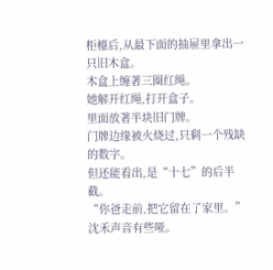柜檯后,从最下面的抽屉里拿出一只旧木盒。
木盒上缠著三圈红绳。
她解开红绳,打开盒子。
里面放著半块旧门牌。
门牌边缘被火烧过,只剩一个残缺的数字。
但还能看出,是“十七”的后半截。
“你爸走前,把它留在了家里。”
沈禾声音有些哑。